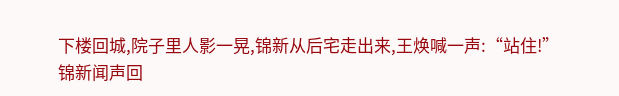下楼回城,院子里人影一晃,锦新从后宅走出来,王焕喊一声:“站住!”
锦新闻声回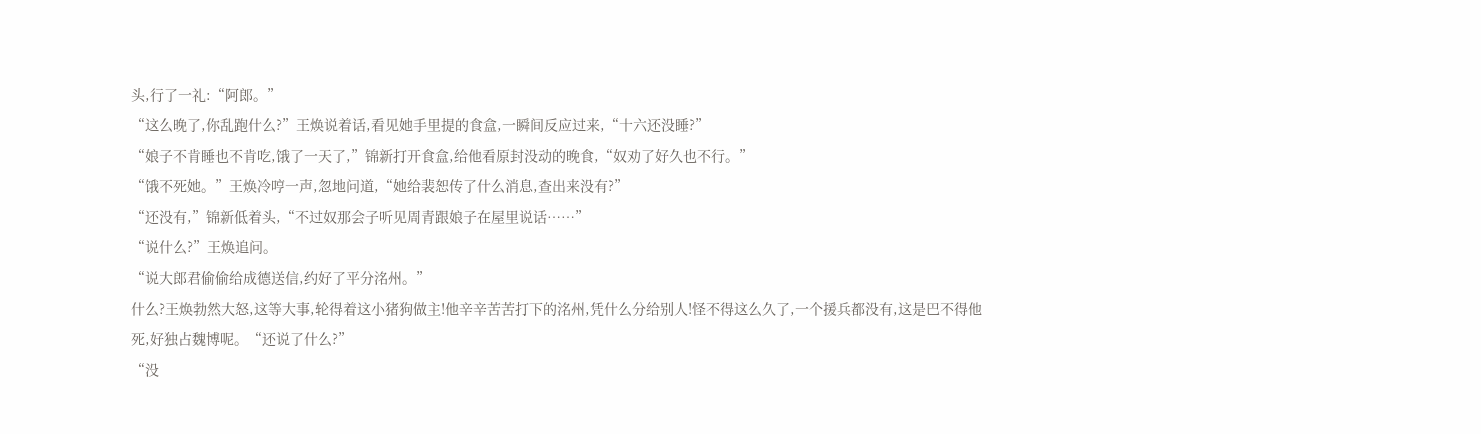头,行了一礼:“阿郎。”
“这么晚了,你乱跑什么?”王焕说着话,看见她手里提的食盒,一瞬间反应过来,“十六还没睡?”
“娘子不肯睡也不肯吃,饿了一天了,”锦新打开食盒,给他看原封没动的晚食,“奴劝了好久也不行。”
“饿不死她。”王焕冷哼一声,忽地问道,“她给裴恕传了什么消息,查出来没有?”
“还没有,”锦新低着头,“不过奴那会子听见周青跟娘子在屋里说话……”
“说什么?”王焕追问。
“说大郎君偷偷给成德送信,约好了平分洺州。”
什么?王焕勃然大怒,这等大事,轮得着这小猪狗做主!他辛辛苦苦打下的洺州,凭什么分给别人!怪不得这么久了,一个援兵都没有,这是巴不得他死,好独占魏博呢。“还说了什么?”
“没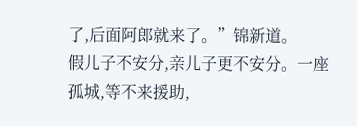了,后面阿郎就来了。”锦新道。
假儿子不安分,亲儿子更不安分。一座孤城,等不来援助,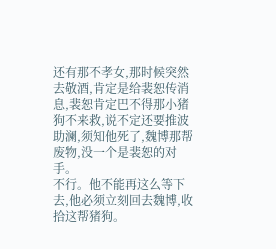还有那不孝女,那时候突然去敬酒,肯定是给裴恕传消息,裴恕肯定巴不得那小猪狗不来救,说不定还要推波助澜,须知他死了,魏博那帮废物,没一个是裴恕的对手。
不行。他不能再这么等下去,他必须立刻回去魏博,收拾这帮猪狗。